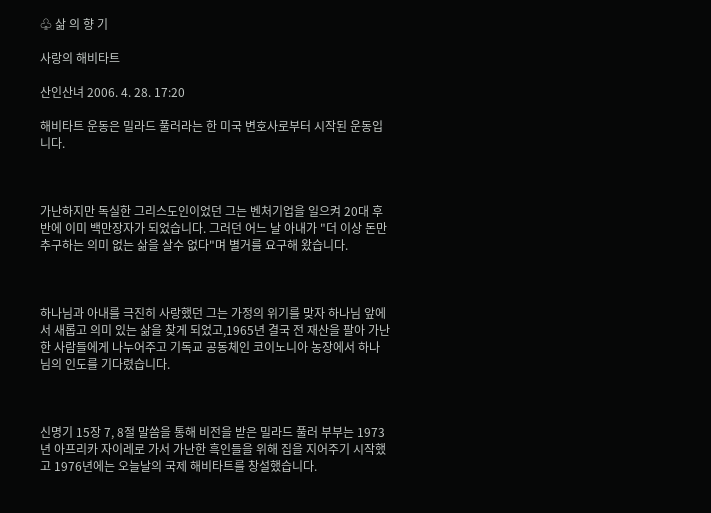♧ 삶 의 향 기

사랑의 해비타트

산인산녀 2006. 4. 28. 17:20

해비타트 운동은 밀라드 풀러라는 한 미국 변호사로부터 시작된 운동입니다.



가난하지만 독실한 그리스도인이었던 그는 벤처기업을 일으켜 20대 후반에 이미 백만장자가 되었습니다. 그러던 어느 날 아내가 "더 이상 돈만 추구하는 의미 없는 삶을 살수 없다"며 별거를 요구해 왔습니다.



하나님과 아내를 극진히 사랑했던 그는 가정의 위기를 맞자 하나님 앞에서 새롭고 의미 있는 삶을 찾게 되었고,1965년 결국 전 재산을 팔아 가난한 사람들에게 나누어주고 기독교 공동체인 코이노니아 농장에서 하나님의 인도를 기다렸습니다.



신명기 15장 7, 8절 말씀을 통해 비전을 받은 밀라드 풀러 부부는 1973년 아프리카 자이레로 가서 가난한 흑인들을 위해 집을 지어주기 시작했고 1976년에는 오늘날의 국제 해비타트를 창설했습니다.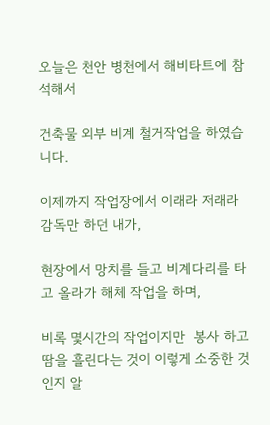오늘은 천안 병천에서 해비타트에 참석해서

건축물 외부 비계 철거작업을 하였습니다.

이제까지 작업장에서 이래라 저래라 감독만 하던 내가,

현장에서 망치를 들고 비계다리를 타고 올라가 해체 작업을 하며,

비록 몇시간의 작업이지만  봉사 하고 땀을 흘린다는 것이 이렇게 소중한 것인지 알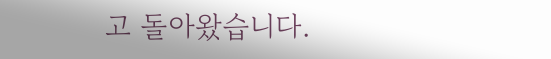고 돌아왔습니다.